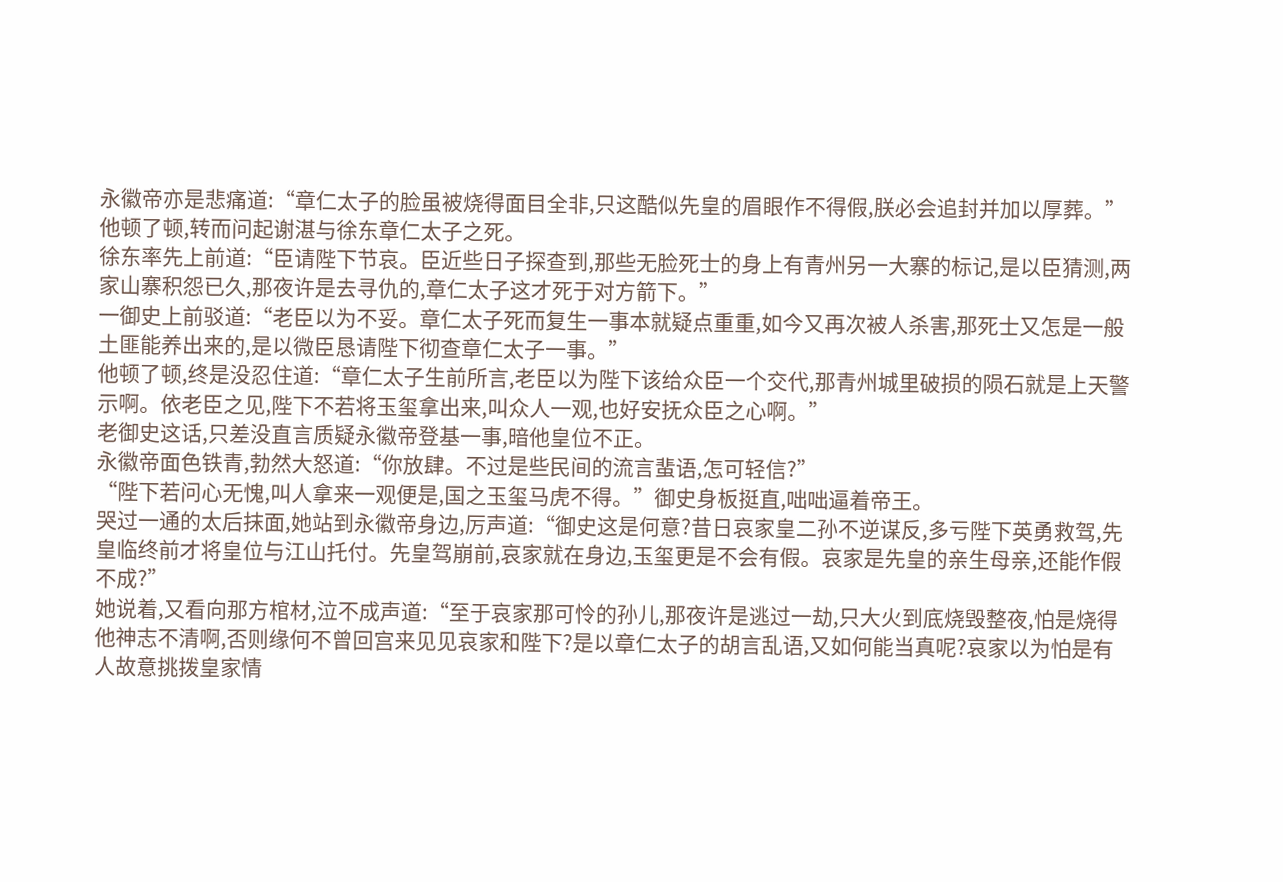永徽帝亦是悲痛道:“章仁太子的脸虽被烧得面目全非,只这酷似先皇的眉眼作不得假,朕必会追封并加以厚葬。”
他顿了顿,转而问起谢湛与徐东章仁太子之死。
徐东率先上前道:“臣请陛下节哀。臣近些日子探查到,那些无脸死士的身上有青州另一大寨的标记,是以臣猜测,两家山寨积怨已久,那夜许是去寻仇的,章仁太子这才死于对方箭下。”
一御史上前驳道:“老臣以为不妥。章仁太子死而复生一事本就疑点重重,如今又再次被人杀害,那死士又怎是一般土匪能养出来的,是以微臣恳请陛下彻查章仁太子一事。”
他顿了顿,终是没忍住道:“章仁太子生前所言,老臣以为陛下该给众臣一个交代,那青州城里破损的陨石就是上天警示啊。依老臣之见,陛下不若将玉玺拿出来,叫众人一观,也好安抚众臣之心啊。”
老御史这话,只差没直言质疑永徽帝登基一事,暗他皇位不正。
永徽帝面色铁青,勃然大怒道:“你放肆。不过是些民间的流言蜚语,怎可轻信?”
“陛下若问心无愧,叫人拿来一观便是,国之玉玺马虎不得。”御史身板挺直,咄咄逼着帝王。
哭过一通的太后抹面,她站到永徽帝身边,厉声道:“御史这是何意?昔日哀家皇二孙不逆谋反,多亏陛下英勇救驾,先皇临终前才将皇位与江山托付。先皇驾崩前,哀家就在身边,玉玺更是不会有假。哀家是先皇的亲生母亲,还能作假不成?”
她说着,又看向那方棺材,泣不成声道:“至于哀家那可怜的孙儿,那夜许是逃过一劫,只大火到底烧毁整夜,怕是烧得他神志不清啊,否则缘何不曾回宫来见见哀家和陛下?是以章仁太子的胡言乱语,又如何能当真呢?哀家以为怕是有人故意挑拨皇家情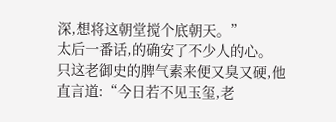深,想将这朝堂搅个底朝天。”
太后一番话,的确安了不少人的心。
只这老御史的脾气素来便又臭又硬,他直言道:“今日若不见玉玺,老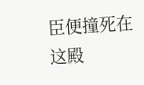臣便撞死在这殿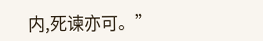内,死谏亦可。”